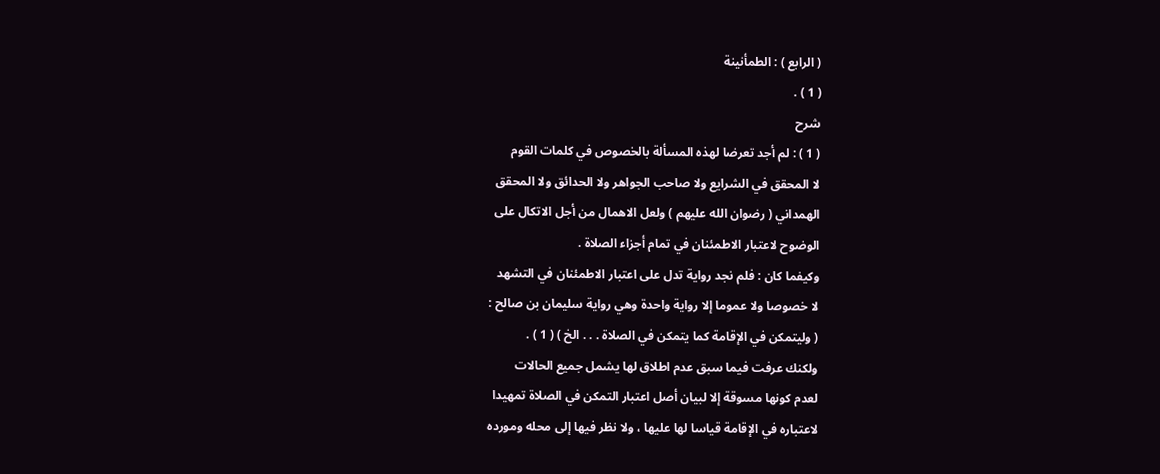( الرابع ) : الطمأنينة
( 1 ) .
شرح
( 1 ) : لم أجد تعرضا لهذه المسألة بالخصوص في كلمات القوم
لا المحقق في الشرايع ولا صاحب الجواهر ولا الحدائق ولا المحقق
الهمداني ( رضوان الله عليهم ) ولعل الاهمال من أجل الاتكال على
الوضوح لاعتبار الاطمئنان في تمام أجزاء الصلاة .
وكيفما كان : فلم نجد رواية تدل على اعتبار الاطمئنان في التشهد
لا خصوصا ولا عموما إلا رواية واحدة وهي رواية سليمان بن صالح :
( وليتمكن في الإقامة كما يتمكن في الصلاة . . . الخ ) ( 1 ) .
ولكنك عرفت فيما سبق عدم اطلاق لها يشمل جميع الحالات
لعدم كونها مسوقة إلا لبيان أصل اعتبار التمكن في الصلاة تمهيدا
لاعتباره في الإقامة قياسا لها عليها ، ولا نظر فيها إلى محله ومورده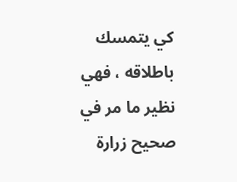كي يتمسك باطلاقه ، فهي نظير ما مر في صحيح زرارة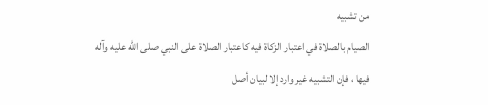من تشبيه
الصيام بالصلاة في اعتبار الزكاة فيه كاعتبار الصلاة على النبي صلى الله عليه وآله
فيها ، فإن التشبيه غير وارد إلا لبيان أصل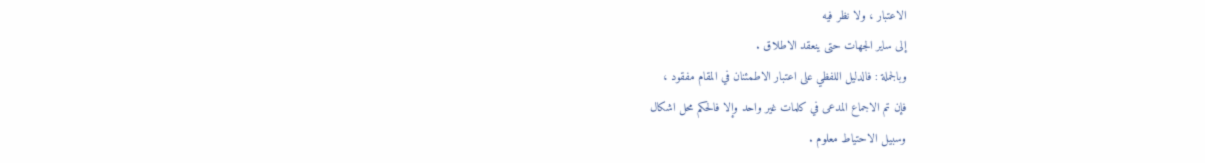الاعتبار ، ولا نظر فيه
إلى ساير الجهات حتى ينعقد الاطلاق .
وبالجملة : فالدليل اللفظي على اعتبار الاطمئنان في المقام مفقود ،
فإن تم الاجماع المدعى في كلمات غير واحد وإلا فالحكم محل اشكال
وسبيل الاحتياط معلوم .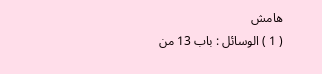هامش
( 1 ) الوسائل : باب 13 من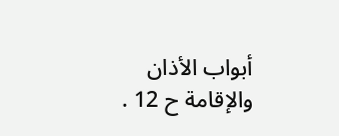أبواب الأذان والإقامة ح 12 .